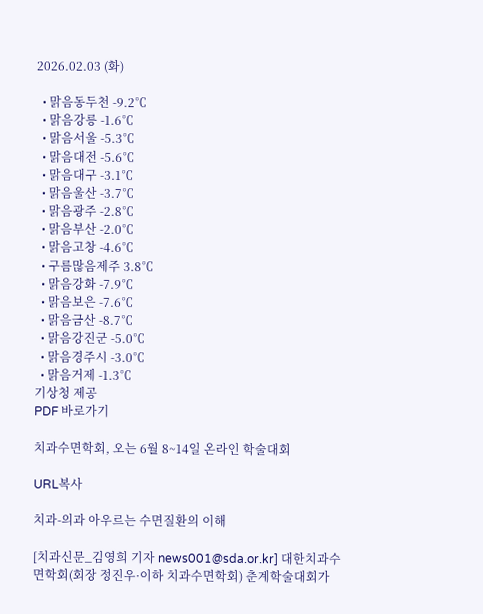2026.02.03 (화)

  • 맑음동두천 -9.2℃
  • 맑음강릉 -1.6℃
  • 맑음서울 -5.3℃
  • 맑음대전 -5.6℃
  • 맑음대구 -3.1℃
  • 맑음울산 -3.7℃
  • 맑음광주 -2.8℃
  • 맑음부산 -2.0℃
  • 맑음고창 -4.6℃
  • 구름많음제주 3.8℃
  • 맑음강화 -7.9℃
  • 맑음보은 -7.6℃
  • 맑음금산 -8.7℃
  • 맑음강진군 -5.0℃
  • 맑음경주시 -3.0℃
  • 맑음거제 -1.3℃
기상청 제공
PDF 바로가기

치과수면학회, 오는 6월 8~14일 온라인 학술대회

URL복사

치과-의과 아우르는 수면질환의 이해

[치과신문_김영희 기자 news001@sda.or.kr] 대한치과수면학회(회장 정진우·이하 치과수면학회) 춘계학술대회가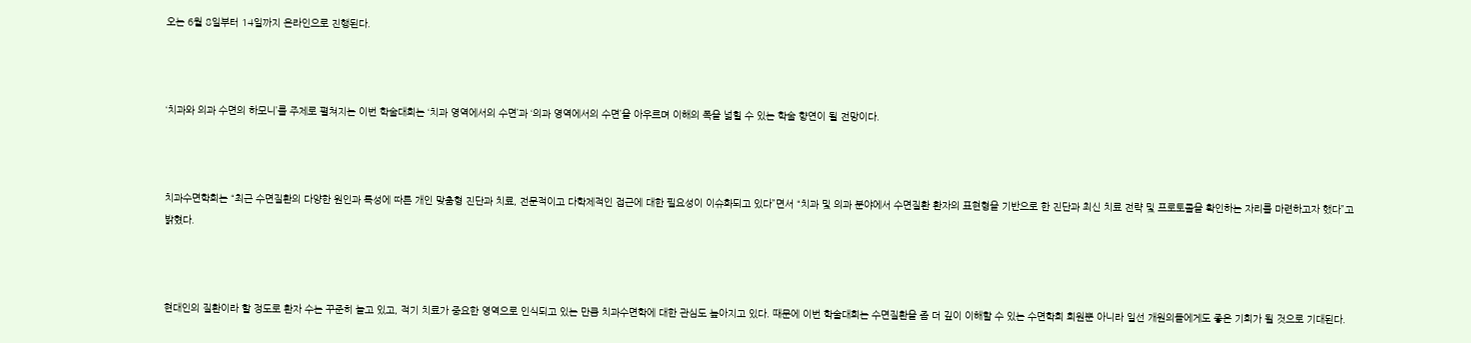오는 6월 8일부터 14일까지 온라인으로 진행된다.



‘치과와 의과 수면의 하모니’를 주제로 펼쳐지는 이번 학술대회는 ‘치과 영역에서의 수면’과 ‘의과 영역에서의 수면’을 아우르며 이해의 폭을 넓힐 수 있는 학술 향연이 될 전망이다.



치과수면학회는 “최근 수면질환의 다양한 원인과 특성에 따른 개인 맞춤형 진단과 치료, 전문적이고 다학제적인 접근에 대한 필요성이 이슈화되고 있다”면서 “치과 및 의과 분야에서 수면질환 환자의 표현형을 기반으로 한 진단과 최신 치료 전략 및 프로토콜을 확인하는 자리를 마련하고자 했다”고 밝혔다.



현대인의 질환이라 할 정도로 환자 수는 꾸준히 늘고 있고, 적기 치료가 중요한 영역으로 인식되고 있는 만큼 치과수면학에 대한 관심도 높아지고 있다. 때문에 이번 학술대회는 수면질환을 좀 더 깊이 이해할 수 있는 수면학회 회원뿐 아니라 일선 개원의들에게도 좋은 기회가 될 것으로 기대된다.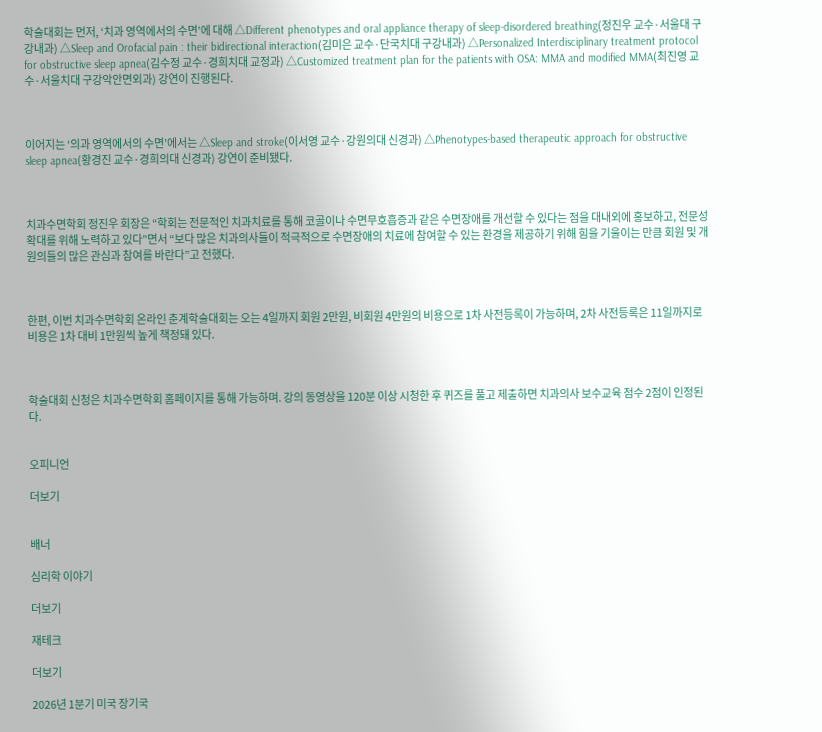학술대회는 먼저, ‘치과 영역에서의 수면’에 대해 △Different phenotypes and oral appliance therapy of sleep-disordered breathing(정진우 교수·서울대 구강내과) △Sleep and Orofacial pain : their bidirectional interaction(김미은 교수·단국치대 구강내과) △Personalized Interdisciplinary treatment protocol for obstructive sleep apnea(김수정 교수·경희치대 교정과) △Customized treatment plan for the patients with OSA: MMA and modified MMA(최진영 교수·서울치대 구강악안면외과) 강연이 진행된다.



이어지는 ‘의과 영역에서의 수면’에서는 △Sleep and stroke(이서영 교수·강원의대 신경과) △Phenotypes-based therapeutic approach for obstructive sleep apnea(황경진 교수·경희의대 신경과) 강연이 준비됐다.



치과수면학회 정진우 회장은 “학회는 전문적인 치과치료를 통해 코골이나 수면무호흡증과 같은 수면장애를 개선할 수 있다는 점을 대내외에 홍보하고, 전문성 확대를 위해 노력하고 있다”면서 “보다 많은 치과의사들이 적극적으로 수면장애의 치료에 참여할 수 있는 환경을 제공하기 위해 힘을 기울이는 만큼 회원 및 개원의들의 많은 관심과 참여를 바란다”고 전했다.



한편, 이번 치과수면학회 온라인 춘계학술대회는 오는 4일까지 회원 2만원, 비회원 4만원의 비용으로 1차 사전등록이 가능하며, 2차 사전등록은 11일까지로 비용은 1차 대비 1만원씩 높게 책정돼 있다.



학술대회 신청은 치과수면학회 홈페이지를 통해 가능하며. 강의 동영상을 120분 이상 시청한 후 퀴즈를 풀고 제출하면 치과의사 보수교육 점수 2점이 인정된다.


오피니언

더보기


배너

심리학 이야기

더보기

재테크

더보기

2026년 1분기 미국 장기국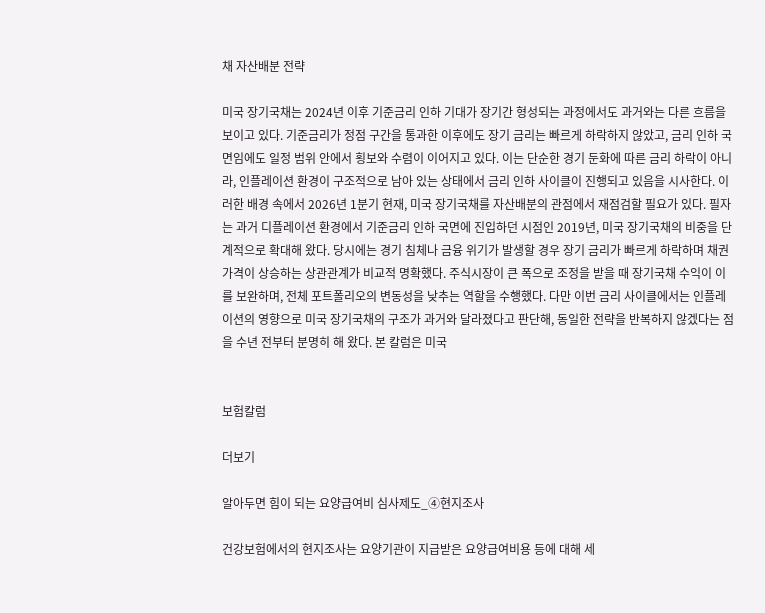채 자산배분 전략

미국 장기국채는 2024년 이후 기준금리 인하 기대가 장기간 형성되는 과정에서도 과거와는 다른 흐름을 보이고 있다. 기준금리가 정점 구간을 통과한 이후에도 장기 금리는 빠르게 하락하지 않았고, 금리 인하 국면임에도 일정 범위 안에서 횡보와 수렴이 이어지고 있다. 이는 단순한 경기 둔화에 따른 금리 하락이 아니라, 인플레이션 환경이 구조적으로 남아 있는 상태에서 금리 인하 사이클이 진행되고 있음을 시사한다. 이러한 배경 속에서 2026년 1분기 현재, 미국 장기국채를 자산배분의 관점에서 재점검할 필요가 있다. 필자는 과거 디플레이션 환경에서 기준금리 인하 국면에 진입하던 시점인 2019년, 미국 장기국채의 비중을 단계적으로 확대해 왔다. 당시에는 경기 침체나 금융 위기가 발생할 경우 장기 금리가 빠르게 하락하며 채권 가격이 상승하는 상관관계가 비교적 명확했다. 주식시장이 큰 폭으로 조정을 받을 때 장기국채 수익이 이를 보완하며, 전체 포트폴리오의 변동성을 낮추는 역할을 수행했다. 다만 이번 금리 사이클에서는 인플레이션의 영향으로 미국 장기국채의 구조가 과거와 달라졌다고 판단해, 동일한 전략을 반복하지 않겠다는 점을 수년 전부터 분명히 해 왔다. 본 칼럼은 미국


보험칼럼

더보기

알아두면 힘이 되는 요양급여비 심사제도_④현지조사

건강보험에서의 현지조사는 요양기관이 지급받은 요양급여비용 등에 대해 세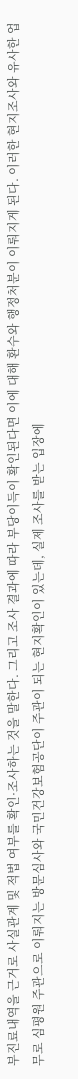부진료내역을 근거로 사실관계 및 적법 여부를 확인·조사하는 것을 말한다. 그리고 조사 결과에 따라 부당이득이 확인된다면 이에 대해 환수와 행정처분이 이뤄지게 된다. 이러한 현지조사와 유사한 업무로 심평원 주관으로 이뤄지는 방문심사와 국민건강보험공단이 주관이 되는 현지확인이 있는데, 실제 조사를 받는 입장에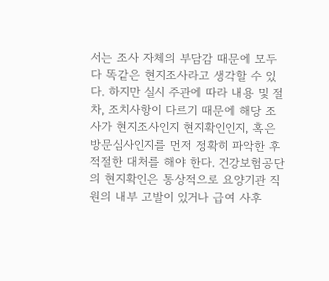서는 조사 자체의 부담감 때문에 모두 다 똑같은 현지조사라고 생각할 수 있다. 하지만 실시 주관에 따라 내용 및 절차, 조치사항이 다르기 때문에 해당 조사가 현지조사인지 현지확인인지, 혹은 방문심사인지를 먼저 정확히 파악한 후 적절한 대처를 해야 한다. 건강보험공단의 현지확인은 통상적으로 요양기관 직원의 내부 고발이 있거나 급여 사후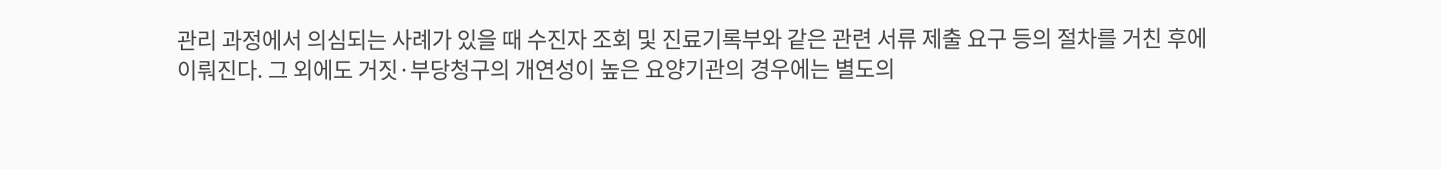관리 과정에서 의심되는 사례가 있을 때 수진자 조회 및 진료기록부와 같은 관련 서류 제출 요구 등의 절차를 거친 후에 이뤄진다. 그 외에도 거짓·부당청구의 개연성이 높은 요양기관의 경우에는 별도의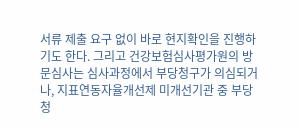서류 제출 요구 없이 바로 현지확인을 진행하기도 한다. 그리고 건강보험심사평가원의 방문심사는 심사과정에서 부당청구가 의심되거나, 지표연동자율개선제 미개선기관 중 부당청